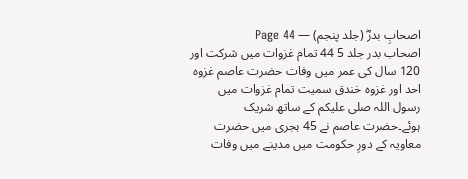اصحابِ بدرؓ (جلد پنجم) — Page 44
اصحاب بدر جلد 5 44 تمام غزوات میں شرکت اور 120 سال کی عمر میں وفات حضرت عاصم غزوہ احد اور غزوہ خندق سمیت تمام غزوات میں رسول اللہ صلی علیکم کے ساتھ شریک ہوئے۔حضرت عاصم نے 45 ہجری میں حضرت معاویہ کے دورِ حکومت میں مدینے میں وفات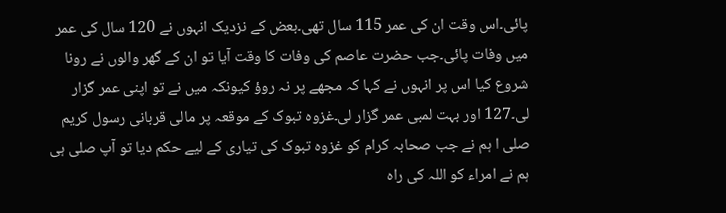پائی۔اس وقت ان کی عمر 115 سال تھی۔بعض کے نزدیک انہوں نے 120 سال کی عمر میں وفات پائی۔جب حضرت عاصم کی وفات کا وقت آیا تو ان کے گھر والوں نے رونا شروع کیا اس پر انہوں نے کہا کہ مجھے پر نہ روؤ کیونکہ میں نے تو اپنی عمر گزار لی۔127 اور بہت لمبی عمر گزار لی۔غزوہ تبوک کے موقعہ پر مالی قربانی رسول کریم صلی ا ہم نے جب صحابہ کرام کو غزوہ تبوک کی تیاری کے لیے حکم دیا تو آپ صلی ہی ہم نے امراء کو اللہ کی راہ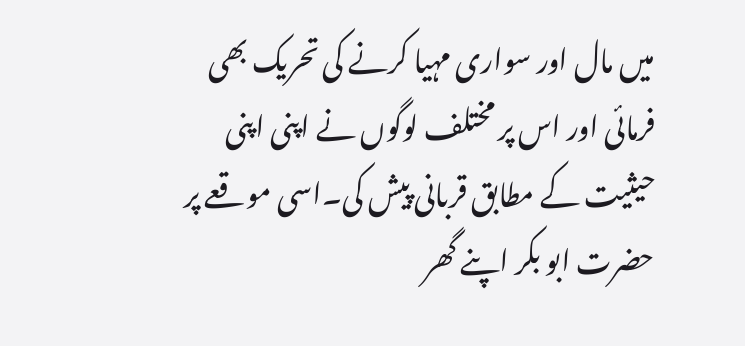میں مال اور سواری مہیا کرنے کی تحریک بھی فرمائی اور اس پر مختلف لوگوں نے اپنی اپنی حیثیت کے مطابق قربانی پیش کی۔اسی موقعے پر حضرت ابو بکر اپنے گھر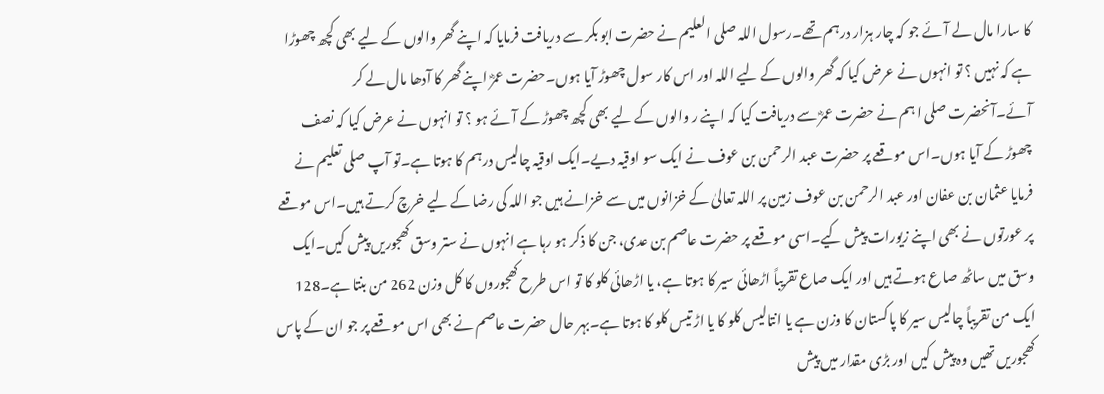کا سارا مال لے آئے جو کہ چار ہزار درہم تھے۔رسول اللہ صلی العلیم نے حضرت ابو بکر سے دریافت فرمایا کہ اپنے گھر والوں کے لیے بھی کچھ چھوڑا ہے کہ نہیں ؟ تو انہوں نے عرض کیا کہ گھر والوں کے لیے اللہ اور اس کار سول چھوڑ آیا ہوں۔حضرت عمرؓ اپنے گھر کا آدھا مال لے کر آئے۔آنحضرت صلی ا ہم نے حضرت عمرؓ سے دریافت کیا کہ اپنے ر والوں کے لیے بھی کچھ چھوڑ کے آئے ہو ؟ تو انہوں نے عرض کیا کہ نصف چھوڑ کے آیا ہوں۔اس موقعے پر حضرت عبد الرحمن بن عوف نے ایک سو اوقیہ دیے۔ایک اوقیہ چالیس درہم کا ہوتا ہے۔تو آپ صلی تعلیم نے فرمایا عثمان بن عفان اور عبد الرحمن بن عوف زمین پر اللہ تعالیٰ کے خزانوں میں سے خزانے ہیں جو اللہ کی رضا کے لیے خرچ کرتے ہیں۔اس موقعے پر عورتوں نے بھی اپنے زیورات پیش کیے۔اسی موقعے پر حضرت عاصم بن عدی، جن کا ذکر ہو رہا ہے انہوں نے ستر وسق کھجوریں پیش کیں۔ایک وسق میں ساٹھ صاع ہوتے ہیں اور ایک صاع تقریباً اڑھائی سیر کا ہوتا ہے، یا اڑھائی کلو کا تو اس طرح کھجوروں کا کل وزن 262 من بنتا ہے۔128 ایک من تقریباً چالیس سیر کا پاکستان کا وزن ہے یا انتالیس کلو کا یا اڑ تیس کلو کا ہوتا ہے۔بہر حال حضرت عاصم نے بھی اس موقعے پر جو ان کے پاس کھجوریں تھیں وہ پیش کیں اور بڑی مقدار میں پیش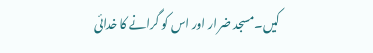کیں۔مسجد ضرار اور اس کو گرانے کا خدائی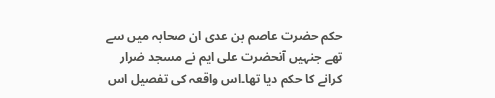حکم حضرت عاصم بن عدی ان صحابہ میں سے تھے جنہیں آنحضرت علی ایم نے مسجد ضرار کرانے کا حکم دیا تھا۔اس واقعہ کی تفصیل اس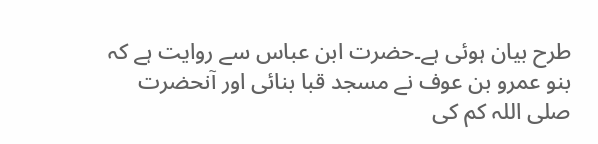طرح بیان ہوئی ہے۔حضرت ابن عباس سے روایت ہے کہ بنو عمرو بن عوف نے مسجد قبا بنائی اور آنحضرت صلی اللہ کم کی